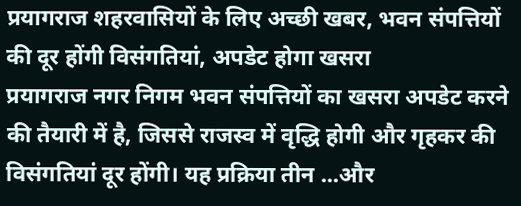प्रयागराज शहरवासियों के लिए अच्छी खबर, भवन संपत्तियों की दूर होंगी विसंगतियां, अपडेट होगा खसरा
प्रयागराज नगर निगम भवन संपत्तियों का खसरा अपडेट करने की तैयारी में है, जिससे राजस्व में वृद्धि होगी और गृहकर की विसंगतियां दूर होंगी। यह प्रक्रिया तीन ...और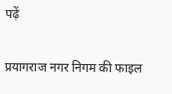पढ़ें

प्रयागराज नगर निगम की फाइल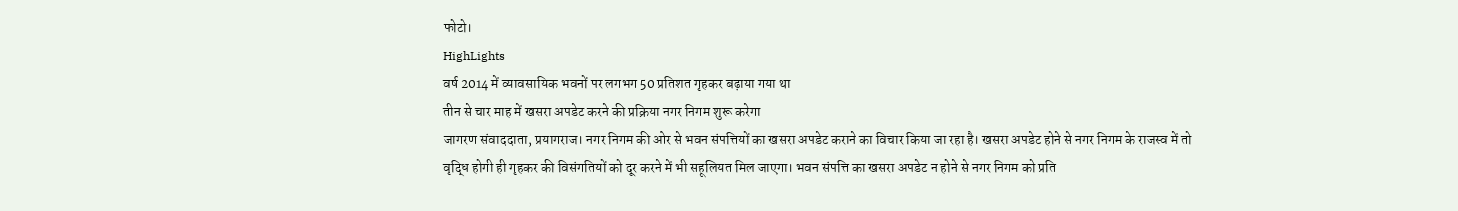फोटो।
HighLights
वर्ष 2014 में व्यावसायिक भवनों पर लगभग 50 प्रतिशत गृहकर बढ़ाया गया था
तीन से चार माह में खसरा अपडेट करने की प्रक्रिया नगर निगम शुरू करेगा
जागरण संवाददाता, प्रयागराज। नगर निगम की ओर से भवन संपत्तियों का खसरा अपडेट कराने का विचार किया जा रहा है। खसरा अपडेट होने से नगर निगम के राजस्व में तो वृद्धि होगी ही गृहकर की विसंगतियों को दूर करने में भी सहूलियत मिल जाएगा। भवन संपत्ति का खसरा अपडेट न होने से नगर निगम को प्रति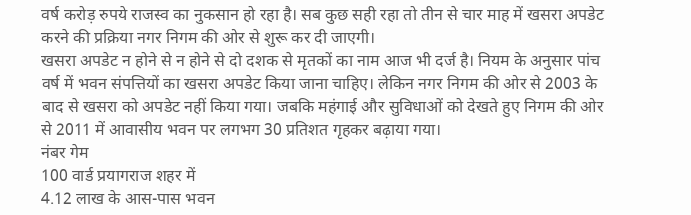वर्ष करोड़ रुपये राजस्व का नुकसान हो रहा है। सब कुछ सही रहा तो तीन से चार माह में खसरा अपडेट करने की प्रक्रिया नगर निगम की ओर से शुरू कर दी जाएगी।
खसरा अपडेट न होने से न होने से दो दशक से मृतकों का नाम आज भी दर्ज है। नियम के अनुसार पांच वर्ष में भवन संपत्तियों का खसरा अपडेट किया जाना चाहिए। लेकिन नगर निगम की ओर से 2003 के बाद से खसरा को अपडेट नहीं किया गया। जबकि महंगाई और सुविधाओं को देखते हुए निगम की ओर से 2011 में आवासीय भवन पर लगभग 30 प्रतिशत गृहकर बढ़ाया गया।
नंबर गेम
100 वार्ड प्रयागराज शहर में
4.12 लाख के आस-पास भवन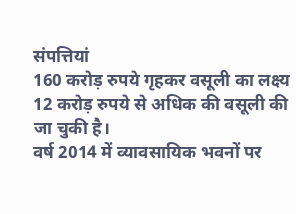संपत्तियां
160 करोड़ रुपये गृहकर वसूली का लक्ष्य
12 करोड़ रुपये से अधिक की वसूली की जा चुकी है।
वर्ष 2014 में व्यावसायिक भवनों पर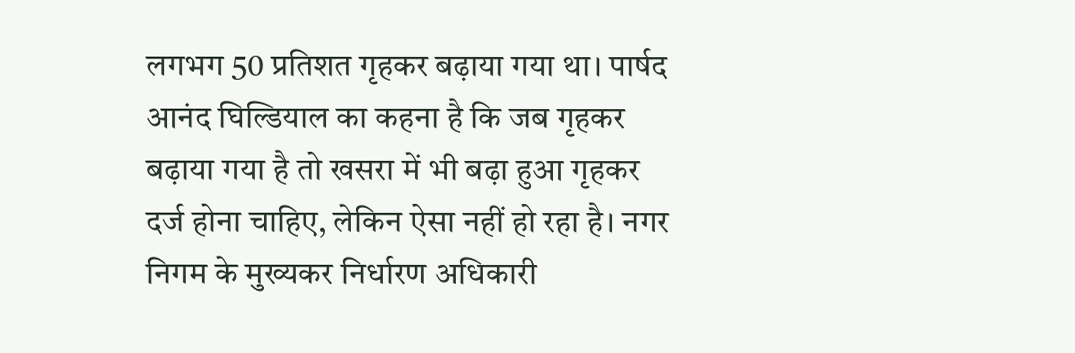लगभग 50 प्रतिशत गृहकर बढ़ाया गया था। पार्षद आनंद घिल्डियाल का कहना है कि जब गृहकर बढ़ाया गया है तो खसरा में भी बढ़ा हुआ गृहकर दर्ज होना चाहिए, लेकिन ऐसा नहीं हो रहा है। नगर निगम के मुख्यकर निर्धारण अधिकारी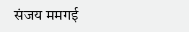संजय ममगई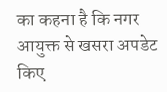का कहना है कि नगर आयुक्त से खसरा अपडेट किए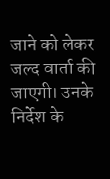जाने को लेकर जल्द वार्ता की जाएगी। उनके निर्देश के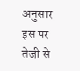अनुसार इस पर तेजी से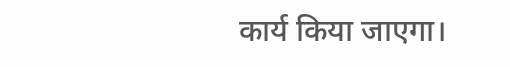कार्य किया जाएगा।